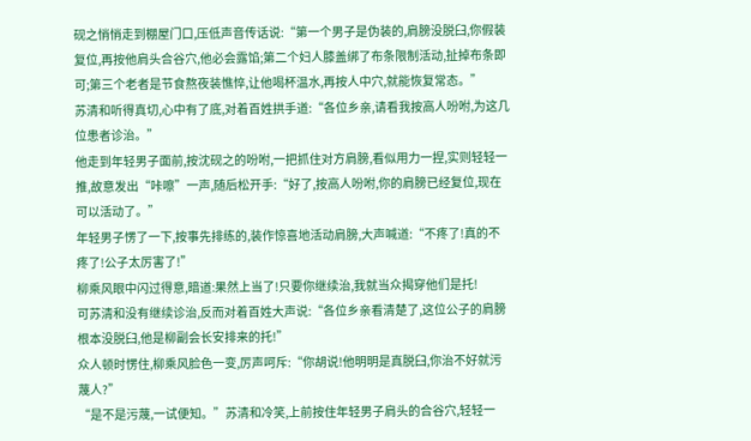砚之悄悄走到棚屋门口,压低声音传话说:“第一个男子是伪装的,肩膀没脱臼,你假装复位,再按他肩头合谷穴,他必会露馅;第二个妇人膝盖绑了布条限制活动,扯掉布条即可;第三个老者是节食熬夜装憔悴,让他喝杯温水,再按人中穴,就能恢复常态。”
苏清和听得真切,心中有了底,对着百姓拱手道:“各位乡亲,请看我按高人吩咐,为这几位患者诊治。”
他走到年轻男子面前,按沈砚之的吩咐,一把抓住对方肩膀,看似用力一捏,实则轻轻一推,故意发出“咔嚓”一声,随后松开手:“好了,按高人吩咐,你的肩膀已经复位,现在可以活动了。”
年轻男子愣了一下,按事先排练的,装作惊喜地活动肩膀,大声喊道:“不疼了!真的不疼了!公子太厉害了!”
柳乘风眼中闪过得意,暗道:果然上当了!只要你继续治,我就当众揭穿他们是托!
可苏清和没有继续诊治,反而对着百姓大声说:“各位乡亲看清楚了,这位公子的肩膀根本没脱臼,他是柳副会长安排来的托!”
众人顿时愣住,柳乘风脸色一变,厉声呵斥:“你胡说!他明明是真脱臼,你治不好就污蔑人?”
“是不是污蔑,一试便知。”苏清和冷笑,上前按住年轻男子肩头的合谷穴,轻轻一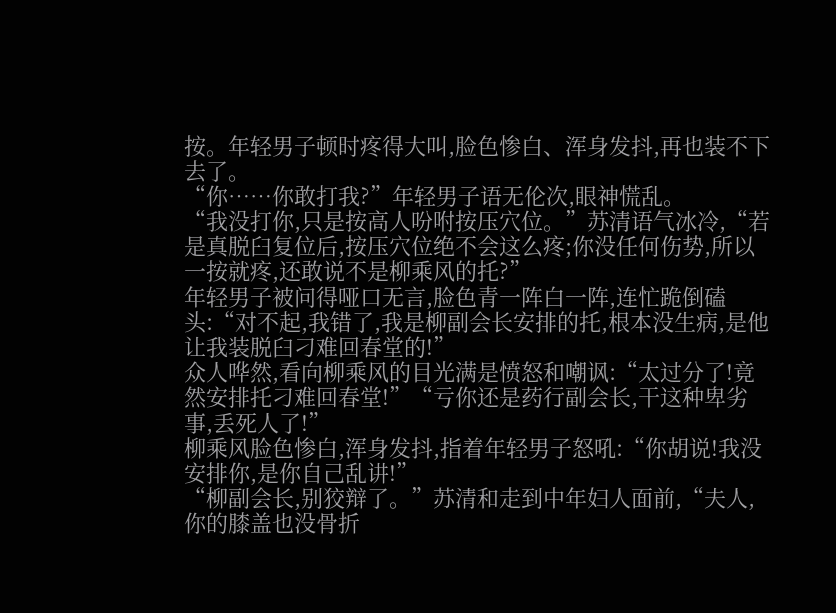按。年轻男子顿时疼得大叫,脸色惨白、浑身发抖,再也装不下去了。
“你……你敢打我?”年轻男子语无伦次,眼神慌乱。
“我没打你,只是按高人吩咐按压穴位。”苏清语气冰冷,“若是真脱臼复位后,按压穴位绝不会这么疼;你没任何伤势,所以一按就疼,还敢说不是柳乘风的托?”
年轻男子被问得哑口无言,脸色青一阵白一阵,连忙跪倒磕头:“对不起,我错了,我是柳副会长安排的托,根本没生病,是他让我装脱臼刁难回春堂的!”
众人哗然,看向柳乘风的目光满是愤怒和嘲讽:“太过分了!竟然安排托刁难回春堂!”“亏你还是药行副会长,干这种卑劣事,丢死人了!”
柳乘风脸色惨白,浑身发抖,指着年轻男子怒吼:“你胡说!我没安排你,是你自己乱讲!”
“柳副会长,别狡辩了。”苏清和走到中年妇人面前,“夫人,你的膝盖也没骨折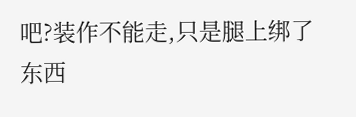吧?装作不能走,只是腿上绑了东西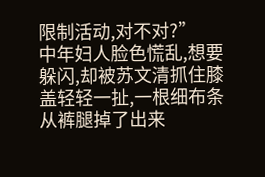限制活动,对不对?”
中年妇人脸色慌乱,想要躲闪,却被苏文清抓住膝盖轻轻一扯,一根细布条从裤腿掉了出来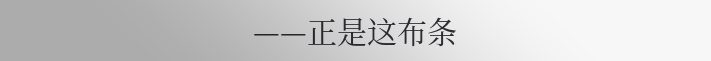——正是这布条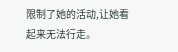限制了她的活动,让她看起来无法行走。